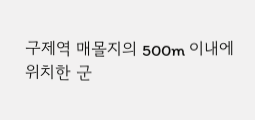구제역 매몰지의 500m 이내에 위치한 군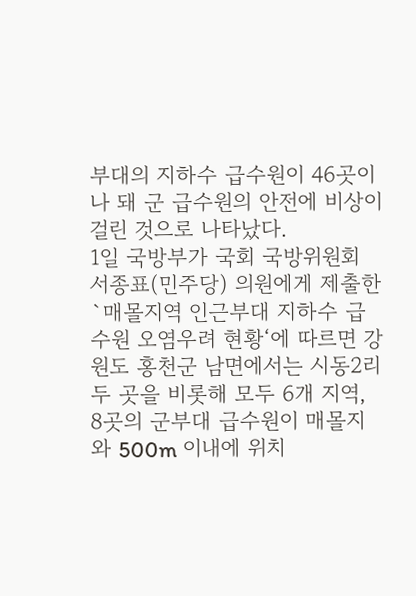부대의 지하수 급수원이 46곳이나 돼 군 급수원의 안전에 비상이 걸린 것으로 나타났다.
1일 국방부가 국회 국방위원회 서종표(민주당) 의원에게 제출한 `매몰지역 인근부대 지하수 급수원 오염우려 현황‘에 따르면 강원도 홍천군 남면에서는 시동2리 두 곳을 비롯해 모두 6개 지역, 8곳의 군부대 급수원이 매몰지와 500m 이내에 위치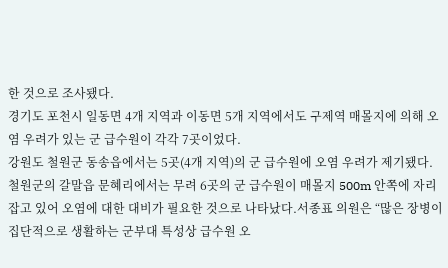한 것으로 조사됐다.
경기도 포천시 일동면 4개 지역과 이동면 5개 지역에서도 구제역 매몰지에 의해 오염 우려가 있는 군 급수원이 각각 7곳이었다.
강원도 철원군 동송읍에서는 5곳(4개 지역)의 군 급수원에 오염 우려가 제기됐다.
철원군의 갈말읍 문혜리에서는 무려 6곳의 군 급수원이 매몰지 500m 안쪽에 자리잡고 있어 오염에 대한 대비가 필요한 것으로 나타났다.서종표 의원은 “많은 장병이 집단적으로 생활하는 군부대 특성상 급수원 오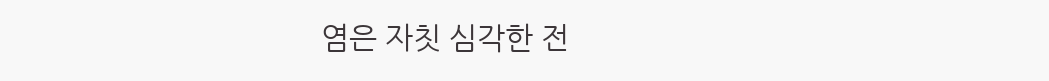염은 자칫 심각한 전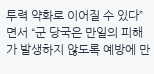투력 약화로 이어질 수 있다”면서 “군 당국은 만일의 피해가 발생하지 않도록 예방에 만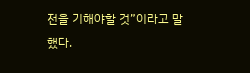전을 기해야할 것”이라고 말했다.